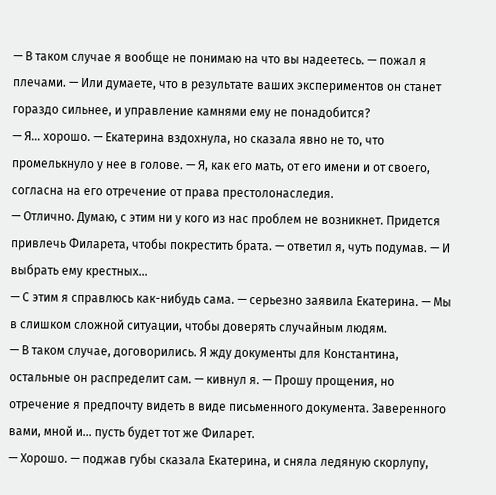— В таком случае я вообще не понимаю на что вы надеетесь. — пожал я плечами. — Или думаете, что в результате ваших экспериментов он станет гораздо сильнее, и управление камнями ему не понадобится?
— Я… хорошо. — Екатерина вздохнула, но сказала явно не то, что промелькнуло у нее в голове. — Я, как его мать, от его имени и от своего, согласна на его отречение от права престолонаследия.
— Отлично. Думаю, с этим ни у кого из нас проблем не возникнет. Придется привлечь Филарета, чтобы покрестить брата. — ответил я, чуть подумав. — И выбрать ему крестных…
— С этим я справлюсь как-нибудь сама. — серьезно заявила Екатерина. — Мы в слишком сложной ситуации, чтобы доверять случайным людям.
— В таком случае, договорились. Я жду документы для Константина, остальные он распределит сам. — кивнул я. — Прошу прощения, но отречение я предпочту видеть в виде письменного документа. Заверенного вами, мной и… пусть будет тот же Филарет.
— Хорошо. — поджав губы сказала Екатерина, и сняла ледяную скорлупу,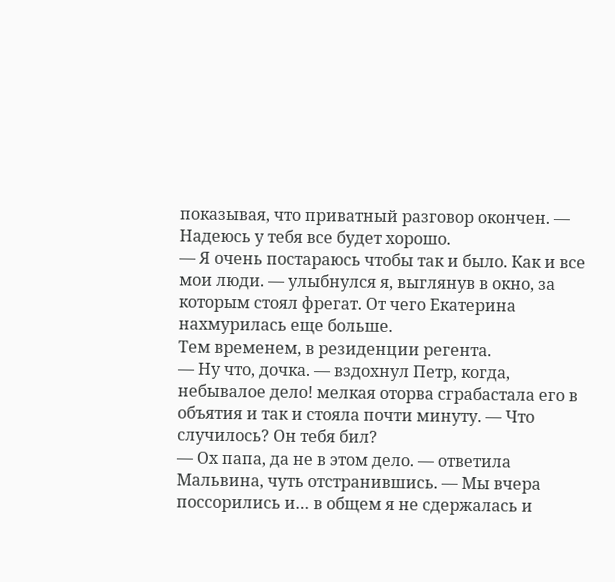показывая, что приватный разговор окончен. — Надеюсь у тебя все будет хорошо.
— Я очень постараюсь чтобы так и было. Как и все мои люди. — улыбнулся я, выглянув в окно, за которым стоял фрегат. От чего Екатерина нахмурилась еще больше.
Тем временем, в резиденции регента.
— Ну что, дочка. — вздохнул Петр, когда, небывалое дело! мелкая оторва сграбастала его в объятия и так и стояла почти минуту. — Что случилось? Он тебя бил?
— Ох папа, да не в этом дело. — ответила Мальвина, чуть отстранившись. — Мы вчера поссорились и… в общем я не сдержалась и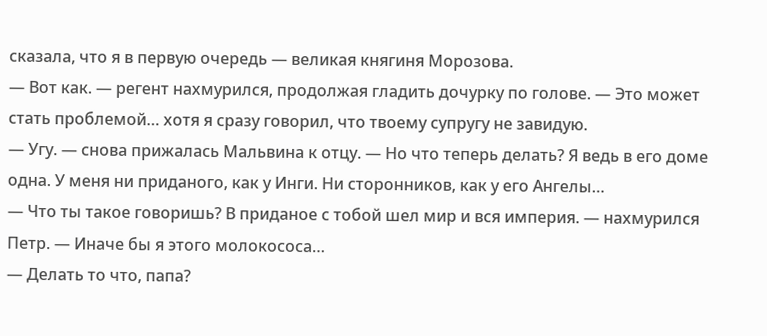сказала, что я в первую очередь — великая княгиня Морозова.
— Вот как. — регент нахмурился, продолжая гладить дочурку по голове. — Это может стать проблемой… хотя я сразу говорил, что твоему супругу не завидую.
— Угу. — снова прижалась Мальвина к отцу. — Но что теперь делать? Я ведь в его доме одна. У меня ни приданого, как у Инги. Ни сторонников, как у его Ангелы…
— Что ты такое говоришь? В приданое с тобой шел мир и вся империя. — нахмурился Петр. — Иначе бы я этого молокососа…
— Делать то что, папа?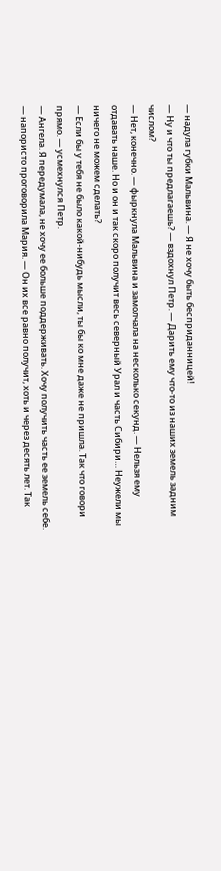— надула губки Мальвина. — Я не хочу быть бесприданницей!
— Ну и что ты предлагаешь? — вздохнул Петр. — Дарить ему что-то из наших земель задним числом?
— Нет, конечно. — фыркнула Мальвина и замолчала на несколько секунд. — Нельзя ему отдавать наше. Но и он и так скоро получит весь северный Урал и часть Сибири… Неужели мы ничего не можем сделать?
— Если бы у тебя не было какой-нибудь мысли, ты бы ко мне даже не пришла. Так что говори прямо. — усмехнулся Петр.
— Ангела. Я передумала, не хочу ее больше поддерживать. Хочу получить часть ее земель себе. — напористо проговорила Мария. — Он их все равно получит, хоть и через десять лет. Так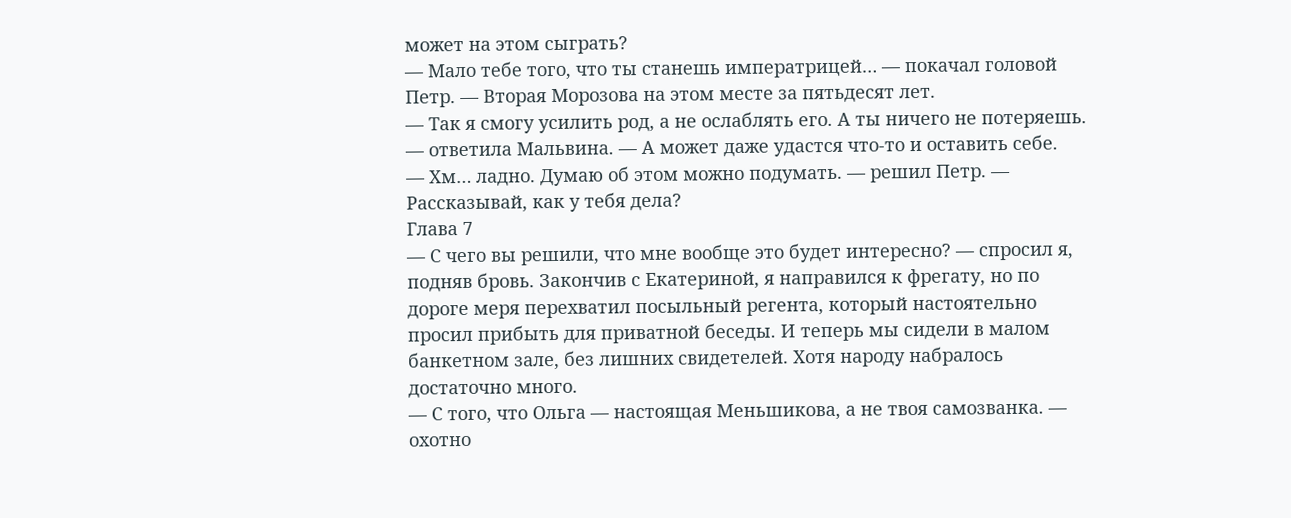может на этом сыграть?
— Мало тебе того, что ты станешь императрицей… — покачал головой Петр. — Вторая Морозова на этом месте за пятьдесят лет.
— Так я смогу усилить род, а не ослаблять его. А ты ничего не потеряешь. — ответила Мальвина. — А может даже удастся что-то и оставить себе.
— Хм… ладно. Думаю об этом можно подумать. — решил Петр. — Рассказывай, как у тебя дела?
Глава 7
— С чего вы решили, что мне вообще это будет интересно? — спросил я, подняв бровь. Закончив с Екатериной, я направился к фрегату, но по дороге меря перехватил посыльный регента, который настоятельно просил прибыть для приватной беседы. И теперь мы сидели в малом банкетном зале, без лишних свидетелей. Хотя народу набралось достаточно много.
— С того, что Ольга — настоящая Меньшикова, а не твоя самозванка. — охотно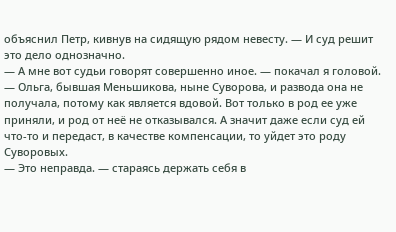объяснил Петр, кивнув на сидящую рядом невесту. — И суд решит это дело однозначно.
— А мне вот судьи говорят совершенно иное. — покачал я головой. — Ольга, бывшая Меньшикова, ныне Суворова, и развода она не получала, потому как является вдовой. Вот только в род ее уже приняли, и род от неё не отказывался. А значит даже если суд ей что-то и передаст, в качестве компенсации, то уйдет это роду Суворовых.
— Это неправда. — стараясь держать себя в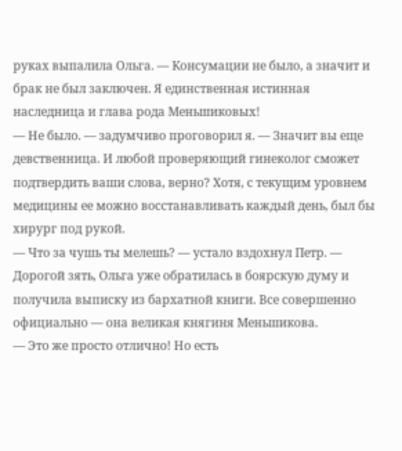руках выпалила Ольга. — Консумации не было, а значит и брак не был заключен. Я единственная истинная наследница и глава рода Меньшиковых!
— Не было. — задумчиво проговорил я. — Значит вы еще девственница. И любой проверяющий гинеколог сможет подтвердить ваши слова, верно? Хотя, с текущим уровнем медицины ее можно восстанавливать каждый день, был бы хирург под рукой.
— Что за чушь ты мелешь? — устало вздохнул Петр. — Дорогой зять, Ольга уже обратилась в боярскую думу и получила выписку из бархатной книги. Все совершенно официально — она великая княгиня Меньшикова.
— Это же просто отлично! Но есть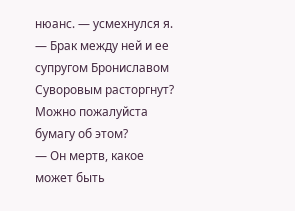нюанс. — усмехнулся я. — Брак между ней и ее супругом Брониславом Суворовым расторгнут? Можно пожалуйста бумагу об этом?
— Он мертв, какое может быть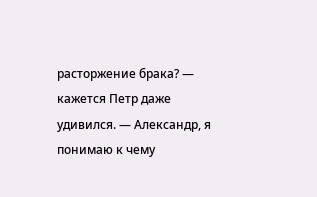расторжение брака? — кажется Петр даже удивился. — Александр, я понимаю к чему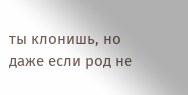ты клонишь, но даже если род не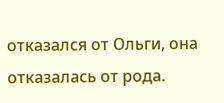отказался от Ольги, она отказалась от рода.